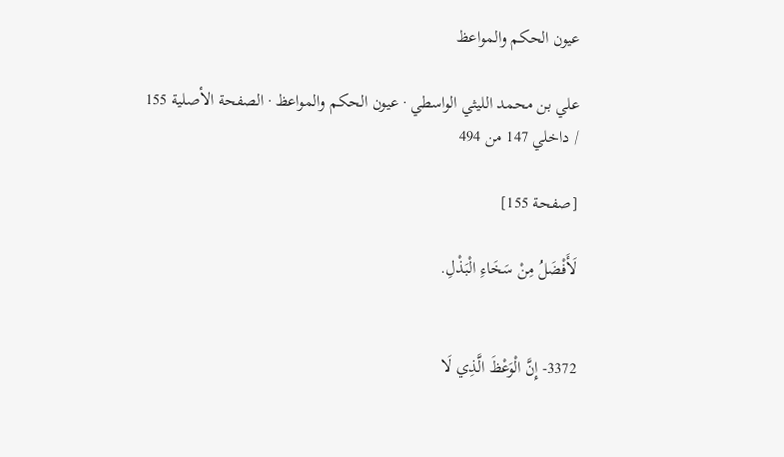عيون الحكم والمواعظ

علي بن محمد الليثي الواسطي · عيون الحكم والمواعظ · الصفحة الأصلية 155 / داخلي 147 من 494

[صفحة 155]

لَأَفْضَلُ مِنْ سَخَاءِ الْبَذْلِ.


3372- إِنَّ الْوَعْظَ الَّذِي لَا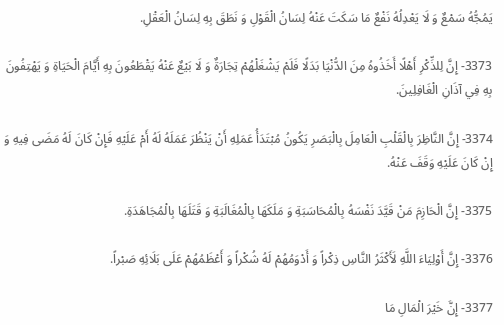يَمُجُّهُ سَمْعٌ وَ لَا يَعْدِلُهُ نَفْعٌ مَا سَكَتَ عَنْهُ لِسَانُ الْقَوْلِ وَ نَطَقَ بِهِ لِسَانُ الْعَقْلِ.

3373- إِنَّ لِلذِّكْرِ أَهْلًا أَخَذُوهُ مِنَ الدُّنْيَا بَدَلًا فَلَمْ يَشْغَلْهُمْ تِجَارَةٌ وَ لَا بَيْعٌ عَنْهُ يَقْطَعُونَ بِهِ أَيَّامَ الْحَيَاةِ وَ يَهْتِفُونَ بِهِ فِي آذَانِ الْغَافِلِينَ.

3374- إِنَّ النَّاظِرَ بِالْقَلْبِ الْعَامِلَ بِالْبَصَرِ يَكُونُ مُبْتَدَأُ عَمَلِهِ أَنْ يَنْظُرَ عَمَلَهُ لَهُ أَمْ عَلَيْهِ فَإِنْ كَانَ لَهُ مَضَى فِيهِ وَ إِنْ كَانَ عَلَيْهِ وَقَفَ عَنْهُ.

3375- إِنَّ الْحَازِمَ مَنْ قَيَّدَ نَفْسَهُ بِالْمُحَاسَبَةِ وَ مَلَكَهَا بِالْمُغَالَبَةِ وَ قَتَلَهَا بِالْمُجَاهَدَةِ.

3376- إِنَّ أَوْلِيَاءَ اللَّهِ لَأَكْثَرُ النَّاسِ ذِكْراً وَ أَدْوَمُهُمْ لَهُ شُكْراً وَ أَعْظَمُهُمْ عَلَى بَلَائِهِ صَبْراً.

3377- إِنَّ خَيْرَ الْمَالِ مَا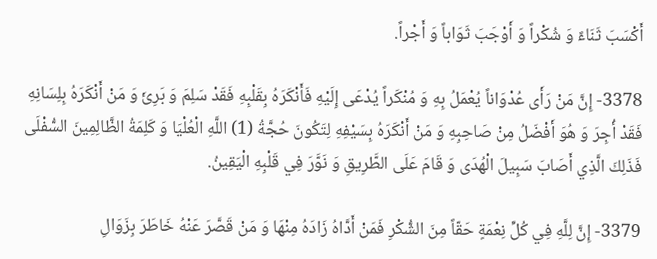أَكْسَبَ ثَنَاءً وَ شُكْراً وَ أَوْجَبَ ثَوَاباً وَ أَجْراً.

3378- إِنَّ مَنْ رَأَى عُدْوَاناً يُعْمَلُ بِهِ وَ مُنْكَراً يُدْعَى إِلَيْهِ فَأَنْكَرَهُ بِقَلْبِهِ فَقَدْ سَلِمَ وَ بَرِئَ وَ مَنْ أَنْكَرَهُ بِلِسَانِهِ فَقَدْ أُجِرَ وَ هُوَ أَفْضَلُ مِنْ صَاحِبِهِ وَ مَنْ أَنْكَرَهُ بِسَيْفِهِ لِتَكُونَ حُجَّةُ (1) اللَّهِ الْعُلْيَا وَ كَلِمَةُ الظَّالِمِينَ السُّفْلَى فَذَلِكَ الَّذِي أَصَابَ سَبِيلَ الْهُدَى وَ قَامَ عَلَى الطَّرِيقِ وَ نَوَّرَ فِي قَلْبِهِ الْيَقِينُ.

3379- إِنَّ لِلَّهِ فِي كُلِّ نِعْمَةٍ حَقّاً مِنَ الشُّكْرِ فَمَنْ أَدَّاهُ زَادَهُ مِنْهَا وَ مَنْ قَصَّرَ عَنْهُ خَاطَرَ بِزَوَالِ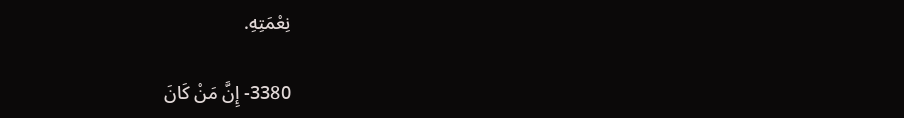نِعْمَتِهِ.

3380- إِنَّ مَنْ كَانَ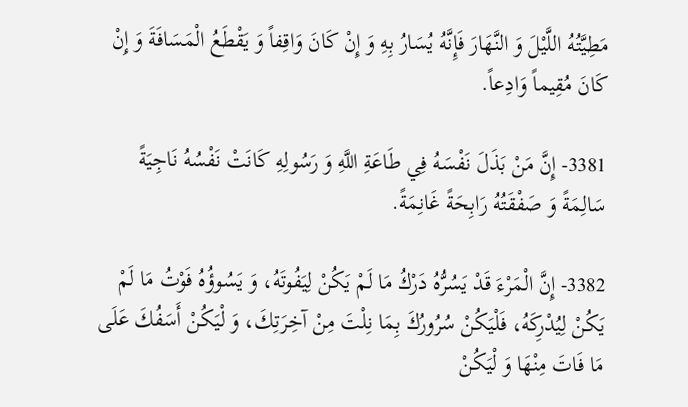مَطِيَّتُهُ اللَّيْلَ وَ النَّهَارَ فَإِنَّهُ يُسَارُ بِهِ وَ إِنْ كَانَ وَاقِفاً وَ يَقْطَعُ الْمَسَافَةَ وَ إِنْ كَانَ مُقِيماً وَادِعاً.

3381- إِنَّ مَنْ بَذَلَ نَفْسَهُ فِي طَاعَةِ اللَّهِ وَ رَسُولِهِ كَانَتْ نَفْسُهُ نَاجِيَةً سَالِمَةً وَ صَفْقَتُهُ رَابِحَةً غَانِمَةً.

3382- إِنَّ الْمَرْءَ قَدْ يَسُرُّهُ دَرْكُ مَا لَمْ يَكُنْ لِيَفُوتَهُ، وَ يَسُوؤُهُ فَوْتُ مَا لَمْ يَكُنْ لِيُدْرِكَهُ، فَلْيَكُنْ سُرُورُكَ بِمَا نِلْتَ مِنْ آخِرَتِكَ، وَ لْيَكُنْ أَسَفُكَ عَلَى مَا فَاتَ مِنْهَا وَ لْيَكُنْ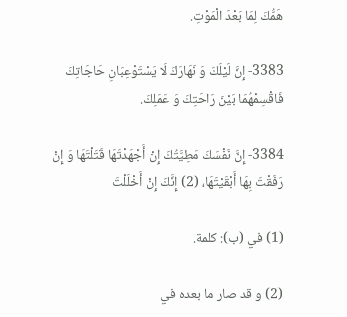هَمُّكَ لِمَا بَعْدَ الْمَوْتِ.

3383- إِنَّ لَيْلَكَ وَ نَهَارَكَ لَا يَسْتَوْعِبَانِ حَاجَاتِكَ فَاقْسِمْهُمَا بَيْنَ رَاحَتِكَ وَ عَمَلِكَ.

3384- إِنَّ نَفْسَكَ مَطِيَّتُكَ إِنْ أَجْهَدْتَهَا قَتَلْتَهَا وَ إِنْ رَفَقْتَ بِهَا أَبْقَيْتَهَا، (2) إِنَّكَ إِنْ أَخْلَلْتَ

(1) في (ب): كلمة.

(2) و قد صار ما بعده في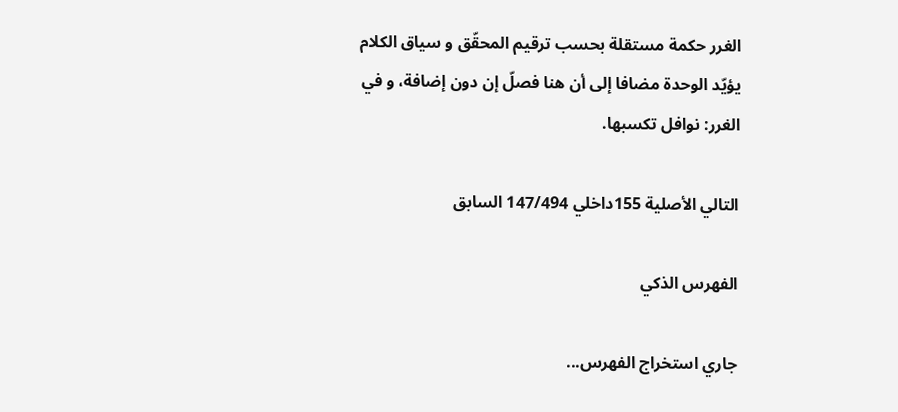الغرر حكمة مستقلة بحسب ترقيم المحقّق و سياق الكلام يؤيّد الوحدة مضافا إلى أن هنا فصلّ إن دون إضافة، و في الغرر: نوافل تكسبها.

التالي الأصلية 155داخلي 147/494 السابق

الفهرس الذكي

جاري استخراج الفهرس...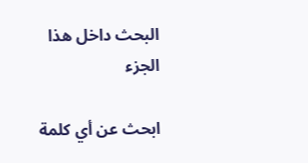البحث داخل هذا الجزء

ابحث عن أي كلمة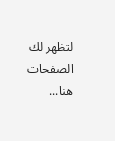لتظهر لك الصفحات هنا...